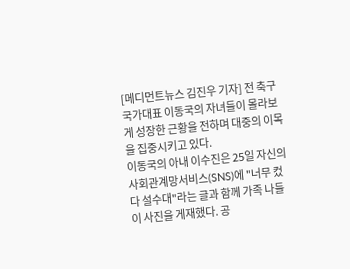[메디먼트뉴스 김진우 기자] 전 축구 국가대표 이동국의 자녀들이 몰라보게 성장한 근황을 전하며 대중의 이목을 집중시키고 있다.
이동국의 아내 이수진은 25일 자신의 사회관계망서비스(SNS)에 "너무 컸다 설수대"라는 글과 함께 가족 나들이 사진을 게재했다. 공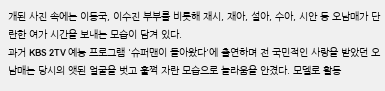개된 사진 속에는 이동국, 이수진 부부를 비롯해 재시, 재아, 설아, 수아, 시안 등 오남매가 단란한 여가 시간을 보내는 모습이 담겨 있다.
과거 KBS 2TV 예능 프로그램 '슈퍼맨이 돌아왔다'에 출연하며 전 국민적인 사랑을 받았던 오남매는 당시의 앳된 얼굴을 벗고 훌쩍 자란 모습으로 놀라움을 안겼다. 모델로 활동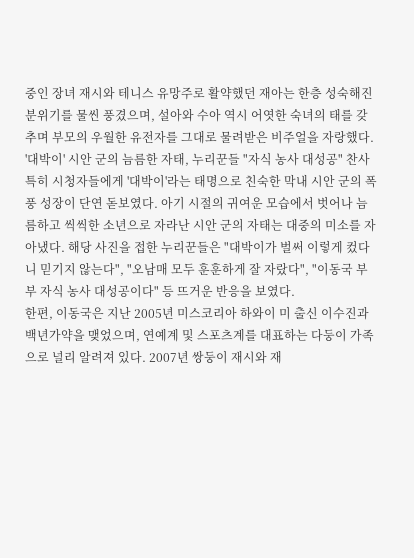중인 장녀 재시와 테니스 유망주로 활약했던 재아는 한층 성숙해진 분위기를 물씬 풍겼으며, 설아와 수아 역시 어엿한 숙녀의 태를 갖추며 부모의 우월한 유전자를 그대로 물려받은 비주얼을 자랑했다.
'대박이' 시안 군의 늠름한 자태, 누리꾼들 "자식 농사 대성공" 찬사
특히 시청자들에게 '대박이'라는 태명으로 친숙한 막내 시안 군의 폭풍 성장이 단연 돋보였다. 아기 시절의 귀여운 모습에서 벗어나 늠름하고 씩씩한 소년으로 자라난 시안 군의 자태는 대중의 미소를 자아냈다. 해당 사진을 접한 누리꾼들은 "대박이가 벌써 이렇게 컸다니 믿기지 않는다", "오남매 모두 훈훈하게 잘 자랐다", "이동국 부부 자식 농사 대성공이다" 등 뜨거운 반응을 보였다.
한편, 이동국은 지난 2005년 미스코리아 하와이 미 출신 이수진과 백년가약을 맺었으며, 연예계 및 스포츠계를 대표하는 다둥이 가족으로 널리 알려져 있다. 2007년 쌍둥이 재시와 재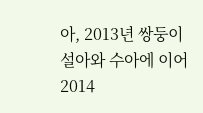아, 2013년 쌍둥이 설아와 수아에 이어 2014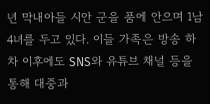년 막내아들 시안 군을 품에 안으며 1남 4녀를 두고 있다. 이들 가족은 방송 하차 이후에도 SNS와 유튜브 채널 등을 통해 대중과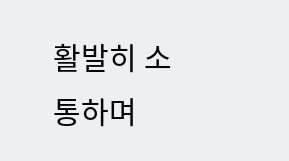활발히 소통하며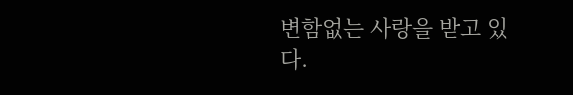변함없는 사랑을 받고 있다.